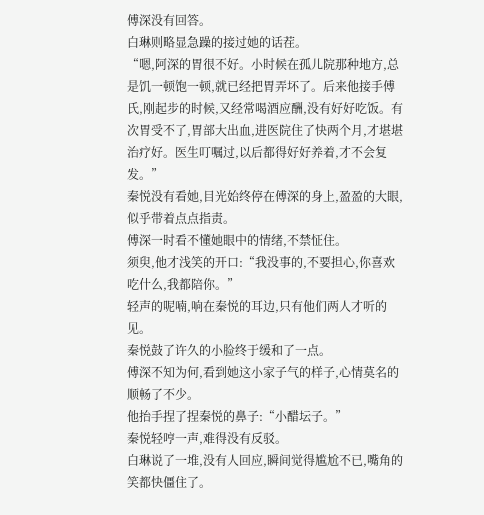傅深没有回答。
白琳则略显急躁的接过她的话茬。
“嗯,阿深的胃很不好。小时候在孤儿院那种地方,总是饥一顿饱一顿,就已经把胃弄坏了。后来他接手傅氏,刚起步的时候,又经常喝酒应酬,没有好好吃饭。有次胃受不了,胃部大出血,进医院住了快两个月,才堪堪治疗好。医生叮嘱过,以后都得好好养着,才不会复发。”
秦悦没有看她,目光始终停在傅深的身上,盈盈的大眼,似乎带着点点指责。
傅深一时看不懂她眼中的情绪,不禁怔住。
须臾,他才浅笑的开口:“我没事的,不要担心,你喜欢吃什么,我都陪你。”
轻声的呢喃,响在秦悦的耳边,只有他们两人才听的见。
秦悦鼓了许久的小脸终于缓和了一点。
傅深不知为何,看到她这小家子气的样子,心情莫名的顺畅了不少。
他抬手捏了捏秦悦的鼻子:“小醋坛子。”
秦悦轻哼一声,难得没有反驳。
白琳说了一堆,没有人回应,瞬间觉得尴尬不已,嘴角的笑都快僵住了。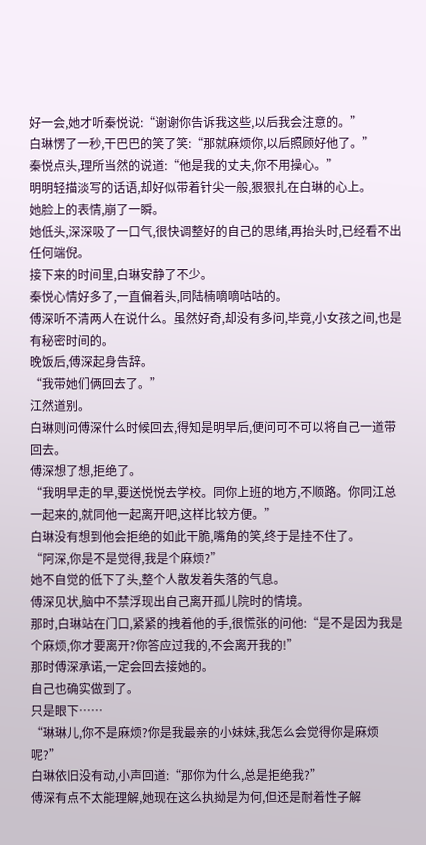好一会,她才听秦悦说:“谢谢你告诉我这些,以后我会注意的。”
白琳愣了一秒,干巴巴的笑了笑:“那就麻烦你,以后照顾好他了。”
秦悦点头,理所当然的说道:“他是我的丈夫,你不用操心。”
明明轻描淡写的话语,却好似带着针尖一般,狠狠扎在白琳的心上。
她脸上的表情,崩了一瞬。
她低头,深深吸了一口气,很快调整好的自己的思绪,再抬头时,已经看不出任何端倪。
接下来的时间里,白琳安静了不少。
秦悦心情好多了,一直偏着头,同陆楠嘀嘀咕咕的。
傅深听不清两人在说什么。虽然好奇,却没有多问,毕竟,小女孩之间,也是有秘密时间的。
晚饭后,傅深起身告辞。
“我带她们俩回去了。”
江然道别。
白琳则问傅深什么时候回去,得知是明早后,便问可不可以将自己一道带回去。
傅深想了想,拒绝了。
“我明早走的早,要送悦悦去学校。同你上班的地方,不顺路。你同江总一起来的,就同他一起离开吧,这样比较方便。”
白琳没有想到他会拒绝的如此干脆,嘴角的笑,终于是挂不住了。
“阿深,你是不是觉得,我是个麻烦?”
她不自觉的低下了头,整个人散发着失落的气息。
傅深见状,脑中不禁浮现出自己离开孤儿院时的情境。
那时,白琳站在门口,紧紧的拽着他的手,很慌张的问他:“是不是因为我是个麻烦,你才要离开?你答应过我的,不会离开我的!”
那时傅深承诺,一定会回去接她的。
自己也确实做到了。
只是眼下……
“琳琳儿,你不是麻烦?你是我最亲的小妹妹,我怎么会觉得你是麻烦呢?”
白琳依旧没有动,小声回道:“那你为什么,总是拒绝我?”
傅深有点不太能理解,她现在这么执拗是为何,但还是耐着性子解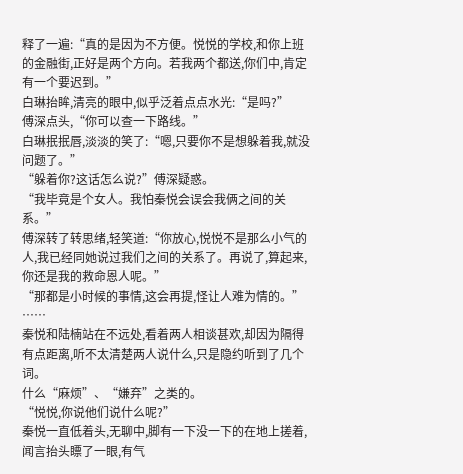释了一遍:“真的是因为不方便。悦悦的学校,和你上班的金融街,正好是两个方向。若我两个都送,你们中,肯定有一个要迟到。”
白琳抬眸,清亮的眼中,似乎泛着点点水光:“是吗?”
傅深点头,“你可以查一下路线。”
白琳抿抿唇,淡淡的笑了:“嗯,只要你不是想躲着我,就没问题了。”
“躲着你?这话怎么说?”傅深疑惑。
“我毕竟是个女人。我怕秦悦会误会我俩之间的关系。”
傅深转了转思绪,轻笑道:“你放心,悦悦不是那么小气的人,我已经同她说过我们之间的关系了。再说了,算起来,你还是我的救命恩人呢。”
“那都是小时候的事情,这会再提,怪让人难为情的。”
……
秦悦和陆楠站在不远处,看着两人相谈甚欢,却因为隔得有点距离,听不太清楚两人说什么,只是隐约听到了几个词。
什么“麻烦”、“嫌弃”之类的。
“悦悦,你说他们说什么呢?”
秦悦一直低着头,无聊中,脚有一下没一下的在地上搓着,闻言抬头瞟了一眼,有气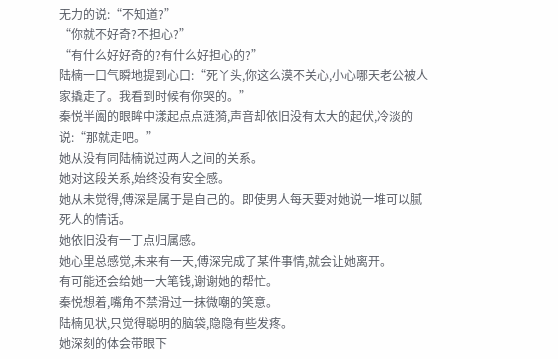无力的说:“不知道?”
“你就不好奇?不担心?”
“有什么好好奇的?有什么好担心的?”
陆楠一口气瞬地提到心口:“死丫头,你这么漠不关心,小心哪天老公被人家撬走了。我看到时候有你哭的。”
秦悦半阖的眼眸中漾起点点涟漪,声音却依旧没有太大的起伏,冷淡的说:“那就走吧。”
她从没有同陆楠说过两人之间的关系。
她对这段关系,始终没有安全感。
她从未觉得,傅深是属于是自己的。即使男人每天要对她说一堆可以腻死人的情话。
她依旧没有一丁点归属感。
她心里总感觉,未来有一天,傅深完成了某件事情,就会让她离开。
有可能还会给她一大笔钱,谢谢她的帮忙。
秦悦想着,嘴角不禁滑过一抹微嘲的笑意。
陆楠见状,只觉得聪明的脑袋,隐隐有些发疼。
她深刻的体会带眼下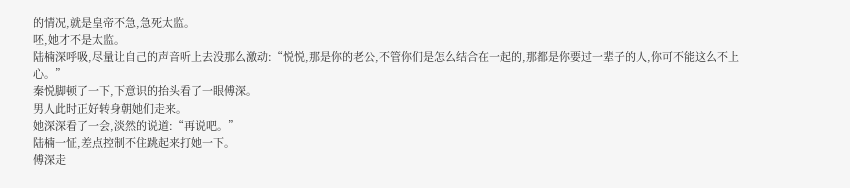的情况,就是皇帝不急,急死太监。
呸,她才不是太监。
陆楠深呼吸,尽量让自己的声音听上去没那么激动:“悦悦,那是你的老公,不管你们是怎么结合在一起的,那都是你要过一辈子的人,你可不能这么不上心。”
秦悦脚顿了一下,下意识的抬头看了一眼傅深。
男人此时正好转身朝她们走来。
她深深看了一会,淡然的说道:“再说吧。”
陆楠一怔,差点控制不住跳起来打她一下。
傅深走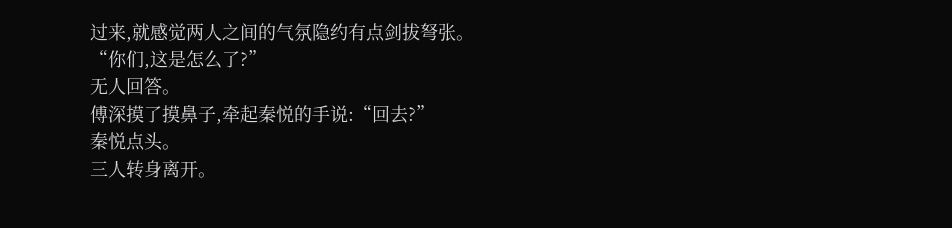过来,就感觉两人之间的气氛隐约有点剑拔弩张。
“你们,这是怎么了?”
无人回答。
傅深摸了摸鼻子,牵起秦悦的手说:“回去?”
秦悦点头。
三人转身离开。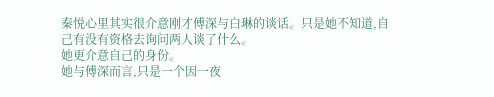秦悦心里其实很介意刚才傅深与白琳的谈话。只是她不知道,自己有没有资格去询问两人谈了什么。
她更介意自己的身份。
她与傅深而言,只是一个因一夜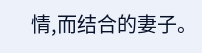情,而结合的妻子。